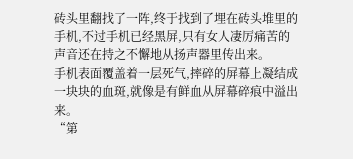砖头里翻找了一阵,终于找到了埋在砖头堆里的手机,不过手机已经黑屏,只有女人凄厉痛苦的声音还在持之不懈地从扬声器里传出来。
手机表面覆盖着一层死气,摔碎的屏幕上凝结成一块块的血斑,就像是有鲜血从屏幕碎痕中溢出来。
“第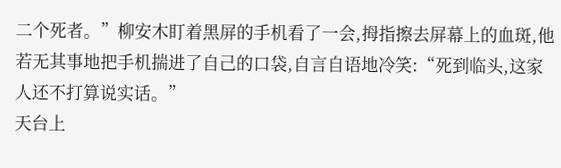二个死者。”柳安木盯着黑屏的手机看了一会,拇指擦去屏幕上的血斑,他若无其事地把手机揣进了自己的口袋,自言自语地冷笑:“死到临头,这家人还不打算说实话。”
天台上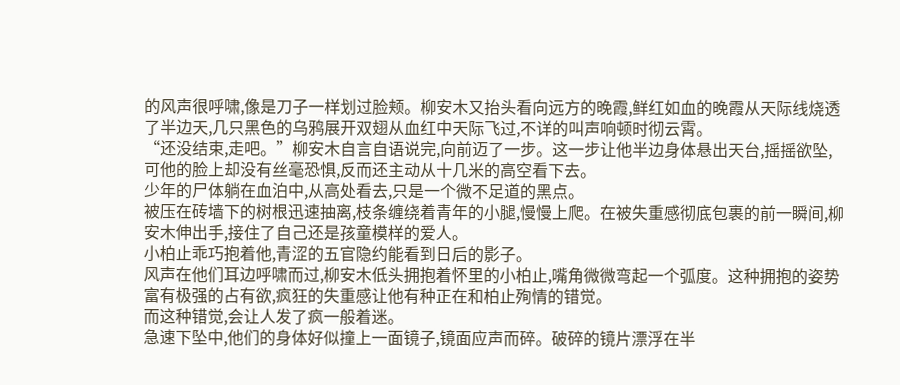的风声很呼啸,像是刀子一样划过脸颊。柳安木又抬头看向远方的晚霞,鲜红如血的晚霞从天际线烧透了半边天,几只黑色的乌鸦展开双翅从血红中天际飞过,不详的叫声响顿时彻云霄。
“还没结束,走吧。”柳安木自言自语说完,向前迈了一步。这一步让他半边身体悬出天台,摇摇欲坠,可他的脸上却没有丝毫恐惧,反而还主动从十几米的高空看下去。
少年的尸体躺在血泊中,从高处看去,只是一个微不足道的黑点。
被压在砖墙下的树根迅速抽离,枝条缠绕着青年的小腿,慢慢上爬。在被失重感彻底包裹的前一瞬间,柳安木伸出手,接住了自己还是孩童模样的爱人。
小柏止乖巧抱着他,青涩的五官隐约能看到日后的影子。
风声在他们耳边呼啸而过,柳安木低头拥抱着怀里的小柏止,嘴角微微弯起一个弧度。这种拥抱的姿势富有极强的占有欲,疯狂的失重感让他有种正在和柏止殉情的错觉。
而这种错觉,会让人发了疯一般着迷。
急速下坠中,他们的身体好似撞上一面镜子,镜面应声而碎。破碎的镜片漂浮在半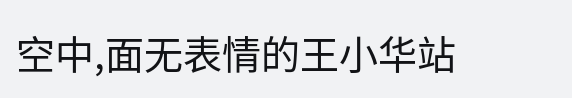空中,面无表情的王小华站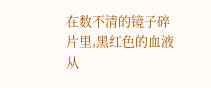在数不清的镜子碎片里,黑红色的血液从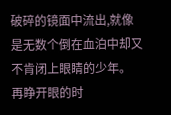破碎的镜面中流出,就像是无数个倒在血泊中却又不肯闭上眼睛的少年。
再睁开眼的时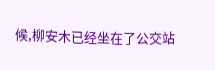候,柳安木已经坐在了公交站